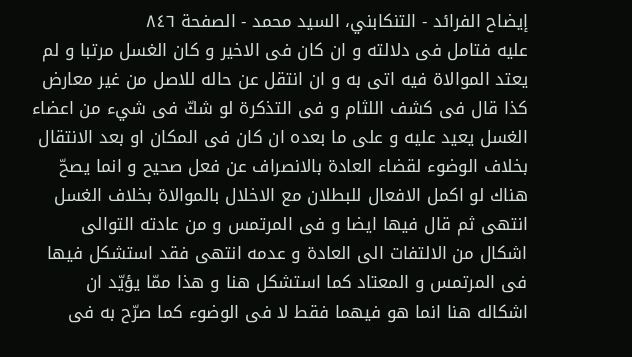إيضاح الفرائد - التنكابني، السيد محمد - الصفحة ٨٤٦
عليه فتامل فى دلالته و ان كان فى الاخير و كان الغسل مرتبا و لم يعتد الموالاة فيه اتى به و ان انتقل عن حاله للاصل من غير معارض كذا قال فى كشف اللثام و فى التذكرة لو شكّ فى شيء من اعضاء الغسل يعيد عليه و على ما بعده ان كان فى المكان او بعد الانتقال بخلاف الوضوء لقضاء العادة بالانصراف عن فعل صحيح و انما يصحّ هناك لو اكمل الافعال للبطلان مع الاخلال بالموالاة بخلاف الغسل انتهى ثم قال فيها ايضا و فى المرتمس و من عادته التوالى اشكال من الالتفات الى العادة و عدمه انتهى فقد استشكل فيها فى المرتمس و المعتاد كما استشكل هنا و هذا ممّا يؤيّد ان اشكاله هنا انما هو فيهما فقط لا فى الوضوء كما صرّح به فى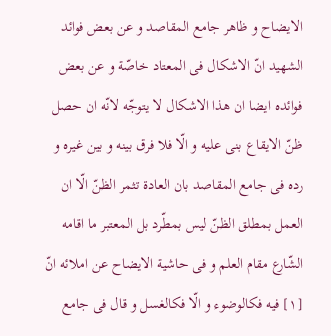الايضاح و ظاهر جامع المقاصد و عن بعض فوائد الشهيد انّ الاشكال فى المعتاد خاصّة و عن بعض فوائده ايضا ان هذا الاشكال لا يتوجّه لانّه ان حصل ظنّ الايقاع بنى عليه و الّا فلا فرق بينه و بين غيره و رده فى جامع المقاصد بان العادة تثمر الظنّ الّا ان العمل بمطلق الظنّ ليس بمطّرد بل المعتبر ما اقامه الشّارع مقام العلم و فى حاشية الايضاح عن املائه انّ [١] فيه فكالوضوء و الّا فكالغسل و قال فى جامع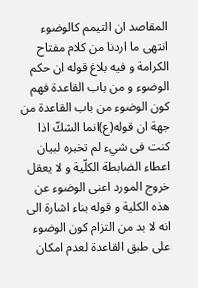المقاصد ان التيمم كالوضوء انتهى ما اردنا من كلام مفتاح الكرامة و فيه بلاغ قوله ان حكم الوضوء و من باب القاعدة فهم كون الوضوء من باب القاعدة من جهة ان قوله(ع)انما الشكّ اذا كنت فى شيء لم تخبره لبيان اعطاء الضابطة الكلّية و لا يعقل خروج المورد اعنى الوضوء عن هذه الكلية و قوله بناء اشارة الى انه لا بد من التزام كون الوضوء على طبق القاعدة لعدم امكان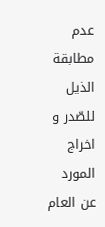عدم مطابقة الذيل للصّدر و اخراج المورد عن العام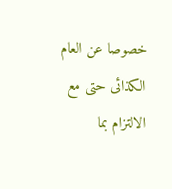خصوصا عن العام الكذائى حتى مع الالتزام بما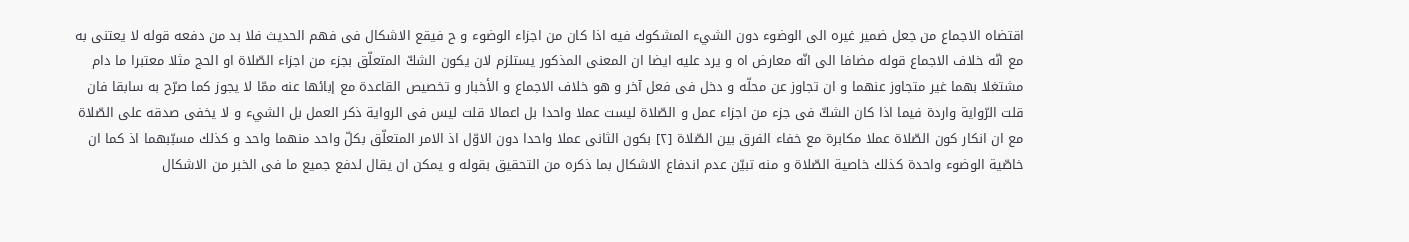اقتضاه الاجماع من جعل ضمير غيره الى الوضوء دون الشيء المشكوك فيه اذا كان من اجزاء الوضوء و ح فيقع الاشكال فى فهم الحديث فلا بد من دفعه قوله لا يعتنى به مع انّه خلاف الاجماع قوله مضافا الى انّه معارض اه و يرد عليه ايضا ان المعنى المذكور يستلزم لان يكون الشكّ المتعلّق بجزء من اجزاء الصّلاة او الحج مثلا معتبرا ما دام مشتغلا بهما غير متجاوز عنهما و ان تجاوز عن محلّه و دخل فى فعل آخر و هو خلاف الاجماع و الأخبار و تخصيص القاعدة مع إبائها عنه ممّا لا يجوز كما صرّح به سابقا فان قلت الرّواية واردة فيما اذا كان الشكّ فى جزء من اجزاء عمل و الصّلاة ليست عملا واحدا بل اعمالا قلت ليس فى الرواية ذكر العمل بل الشيء و لا يخفى صدقه على الصّلاة مع ان انكار كون الصّلاة عملا مكابرة مع خفاء الفرق بين الصّلاة [٢] بكون الثانى عملا واحدا دون الاوّل اذ الامر المتعلّق بكلّ واحد منهما واحد و كذلك مسبّبهما اذ كما ان خاصّية الوضوء واحدة كذلك خاصية الصّلاة و منه تبيّن عدم اندفاع الاشكال بما ذكره من التحقيق بقوله و يمكن ان يقال لدفع جميع ما فى الخبر من الاشكال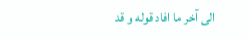الى آخر ما افاد قوله و قد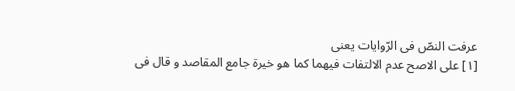عرفت النصّ فى الرّوايات يعنى
[١] على الاصح عدم الالتفات فيهما كما هو خيرة جامع المقاصد و قال فى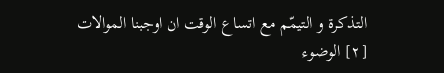التذكرة و التيمّم مع اتساع الوقت ان اوجبنا الموالات
[٢] الوضوء